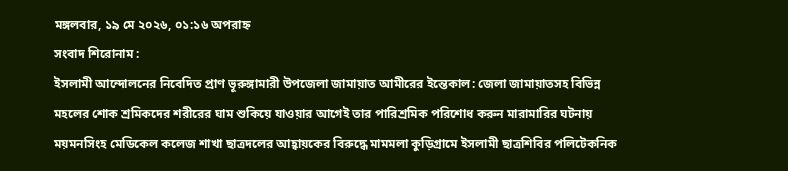মঙ্গলবার, ১৯ মে ২০২৬, ০১:১৬ অপরাহ্ন
সংবাদ শিরোনাম :
ইসলামী আন্দোলনের নিবেদিত প্রাণ ভূরুঙ্গামারী উপজেলা জামায়াত আমীরের ইন্তেকাল: জেলা জামায়াতসহ বিভিন্ন মহলের শোক শ্রমিকদের শরীরের ঘাম শুকিয়ে যাওয়ার আগেই তার পারিশ্রমিক পরিশোধ করুন মারামারির ঘটনায় ময়মনসিংহ মেডিকেল কলেজ শাখা ছাত্রদলের আহ্বায়কের বিরুদ্ধে মামমলা কুড়িগ্রামে ইসলামী ছাত্রশিবির পলিটেকনিক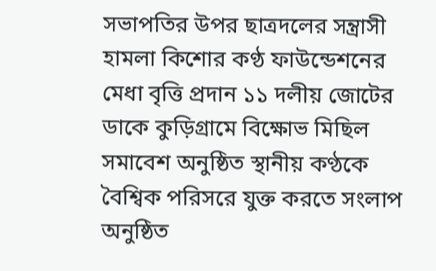সভাপতির উপর ছাত্রদলের সন্ত্রাসী হামলা কিশোর কণ্ঠ ফাউন্ডেশনের মেধা বৃত্তি প্রদান ১১ দলীয় জোটের ডাকে কুড়িগ্রামে বিক্ষোভ মিছিল সমাবেশ অনুষ্ঠিত স্থানীয় কণ্ঠকে বৈশ্বিক পরিসরে যুক্ত করতে সংলাপ অনুষ্ঠিত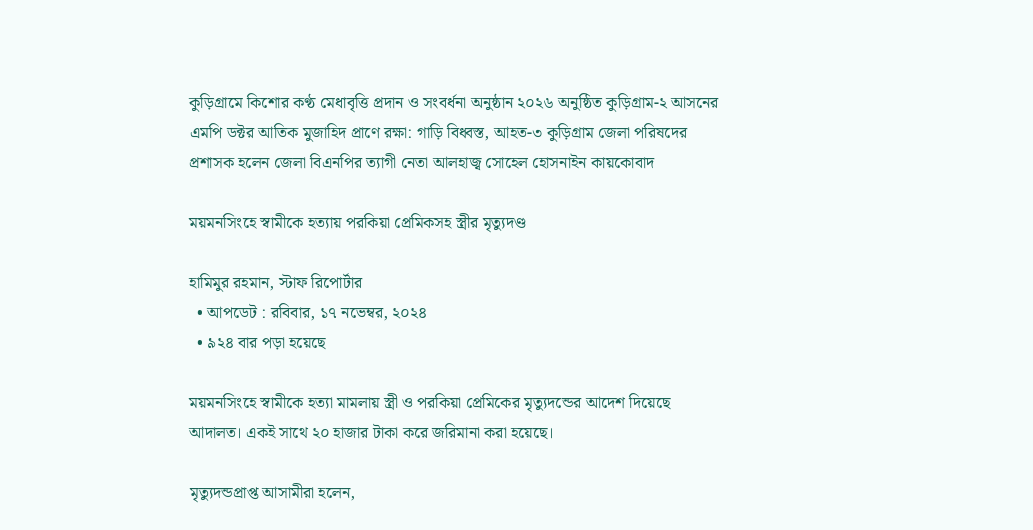কুড়িগ্রামে কিশোর কণ্ঠ মেধাবৃত্তি প্রদান ও সংবর্ধনা অনুষ্ঠান ২০২৬ অনুষ্ঠিত কুড়িগ্রাম-২ আসনের এমপি ডক্টর আতিক মুজাহিদ প্রাণে রক্ষা: গাড়ি বিধ্বস্ত, আহত-৩ কুড়িগ্রাম জেলা পরিষদের প্রশাসক হলেন জেলা বিএনপির ত্যাগী নেতা আলহাজ্ব সোহেল হোসনাইন কায়কোবাদ

ময়মনসিংহে স্বামীকে হত্যায় পরকিয়া প্রেমিকসহ স্ত্রীর মৃত্যুদণ্ড

হামিমুর রহমান, স্টাফ রিপোর্টার
  • আপডেট : রবিবার, ১৭ নভেম্বর, ২০২৪
  • ৯২৪ বার পড়া হয়েছে

ময়মনসিংহে স্বামীকে হত্যা মামলায় স্ত্রী ও পরকিয়া প্রেমিকের মৃত্যুদন্ডের আদেশ দিয়েছে আদালত। একই সাথে ২০ হাজার টাকা করে জরিমানা করা হয়েছে।

মৃত্যুদন্ডপ্রাপ্ত আসামীরা হলেন,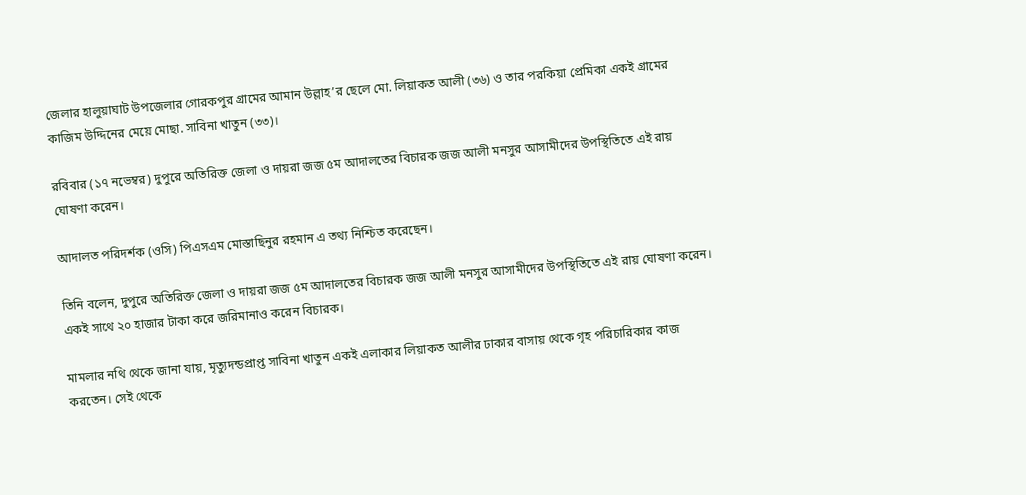জেলার হালুয়াঘাট উপজেলার গোরকপুর গ্রামের আমান উল্লাহ’র ছেলে মো. লিয়াকত আলী (৩৬) ও তার পরকিয়া প্রেমিকা একই গ্রামের কাজিম উদ্দিনের মেয়ে মোছা. সাবিনা খাতুন (৩৩)।

রবিবার (১৭ নভেম্বর) দুপুরে অতিরিক্ত জেলা ও দায়রা জজ ৫ম আদালতের বিচারক জজ আলী মনসুর আসামীদের উপস্থিতিতে এই রায় ঘোষণা করেন।

আদালত পরিদর্শক (ওসি) পিএসএম মোস্তাছিনুর রহমান এ তথ্য নিশ্চিত করেছেন।

তিনি বলেন, দুপুরে অতিরিক্ত জেলা ও দায়রা জজ ৫ম আদালতের বিচারক জজ আলী মনসুর আসামীদের উপস্থিতিতে এই রায় ঘোষণা করেন। একই সাথে ২০ হাজার টাকা করে জরিমানাও করেন বিচারক।

মামলার নথি থেকে জানা যায়, মৃত্যুদন্ডপ্রাপ্ত সাবিনা খাতুন একই এলাকার লিয়াকত আলীর ঢাকার বাসায় থেকে গৃহ পরিচারিকার কাজ করতেন। সেই থেকে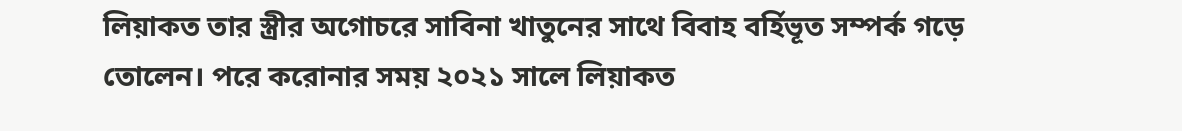লিয়াকত তার স্ত্রীর অগোচরে সাবিনা খাতুনের সাথে বিবাহ বর্হিভূত সম্পর্ক গড়ে তোলেন। পরে করোনার সময় ২০২১ সালে লিয়াকত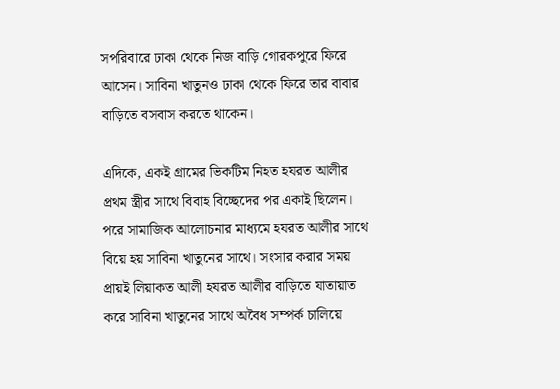সপরিবারে ঢাকা থেকে নিজ বাড়ি গোরকপুরে ফিরে আসেন। সাবিনা খাতুনও ঢাকা থেকে ফিরে তার বাবার বাড়িতে বসবাস করতে থাকেন।

এদিকে, একই গ্রামের ভিকটিম নিহত হযরত আলীর প্রথম স্ত্রীর সাথে বিবাহ বিচ্ছেদের পর একাই ছিলেন। পরে সামাজিক আলোচনার মাধ্যমে হযরত আলীর সাথে বিয়ে হয় সাবিনা খাতুনের সাথে। সংসার করার সময় প্রায়ই লিয়াকত আলী হযরত আলীর বাড়িতে যাতায়াত করে সাবিনা খাতুনের সাথে অবৈধ সম্পর্ক চালিয়ে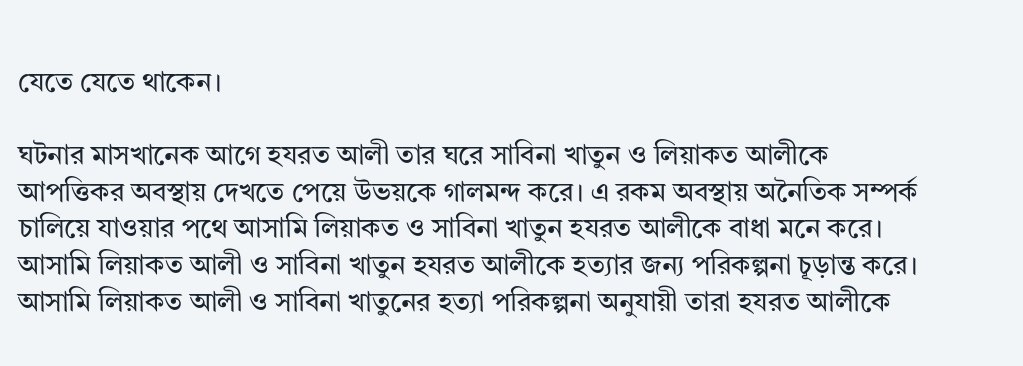যেতে যেতে থাকেন।

ঘটনার মাসখানেক আগে হযরত আলী তার ঘরে সাবিনা খাতুন ও লিয়াকত আলীকে আপত্তিকর অবস্থায় দেখতে পেয়ে উভয়কে গালমন্দ করে। এ রকম অবস্থায় অনৈতিক সম্পর্ক চালিয়ে যাওয়ার পথে আসামি লিয়াকত ও সাবিনা খাতুন হযরত আলীকে বাধা মনে করে। আসামি লিয়াকত আলী ও সাবিনা খাতুন হযরত আলীকে হত্যার জন্য পরিকল্পনা চূড়ান্ত করে। আসামি লিয়াকত আলী ও সাবিনা খাতুনের হত্যা পরিকল্পনা অনুযায়ী তারা হযরত আলীকে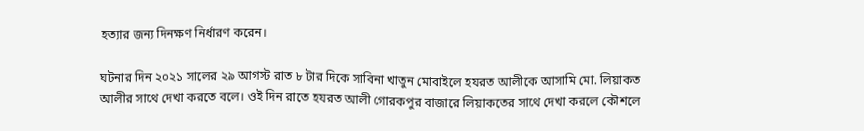হত্যার জন্য দিনক্ষণ নির্ধারণ করেন।

ঘটনার দিন ২০২১ সালের ২৯ আগস্ট রাত ৮ টার দিকে সাবিনা খাতুন মোবাইলে হযরত আলীকে আসামি মো. লিয়াকত আলীর সাথে দেখা করতে বলে। ওই দিন রাতে হযরত আলী গোরকপুর বাজারে লিয়াকতের সাথে দেখা করলে কৌশলে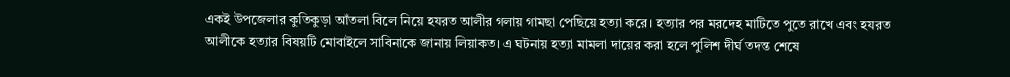একই উপজেলার কুতিকুড়া আঁতলা বিলে নিয়ে হযরত আলীর গলায় গামছা পেছিয়ে হত্যা করে। হত্যার পর মরদেহ মাটিতে পুতে রাখে এবং হযরত আলীকে হত্যার বিষয়টি মোবাইলে সাবিনাকে জানায় লিয়াকত। এ ঘটনায় হত্যা মামলা দায়ের করা হলে পুলিশ দীর্ঘ তদন্ত শেষে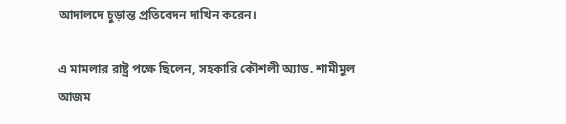আদালদে চুড়ান্ত প্রতিবেদন দাখিন করেন।

এ মামলার রাষ্ট্র পক্ষে ছিলেন, সহকারি কৌশলী অ্যাড. শামীমুল আজম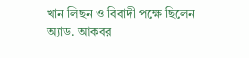খান লিছন ও বিবাদী পক্ষে ছিলেন অ্যাড. আকবর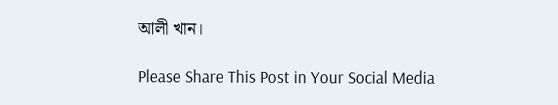আলী খান।

Please Share This Post in Your Social Media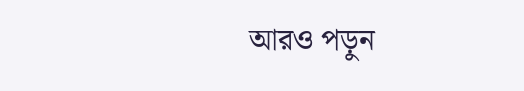আরও পড়ুন